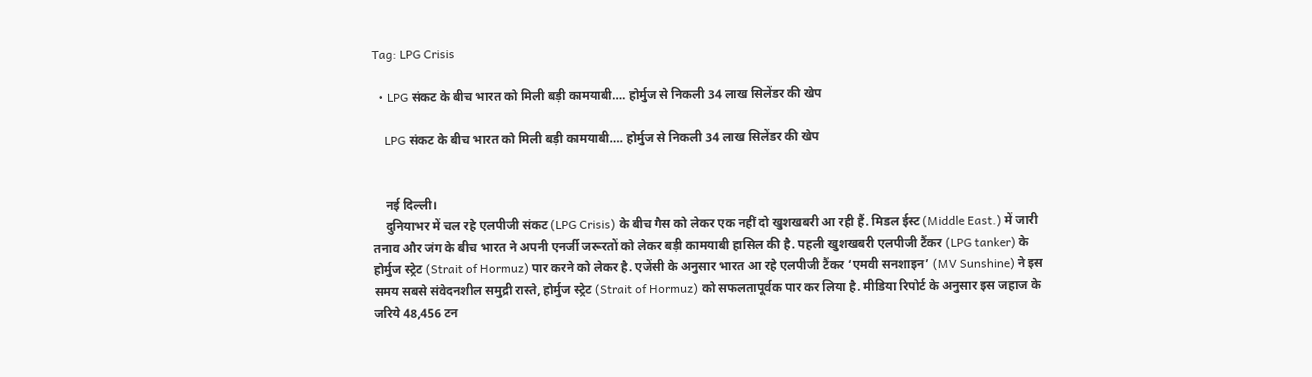Tag: LPG Crisis

  • LPG संकट के बीच भारत को मिली बड़ी कामयाबी…. होर्मुज से न‍िकली 34 लाख स‍िलेंडर की खेप

    LPG संकट के बीच भारत को मिली बड़ी कामयाबी…. होर्मुज से न‍िकली 34 लाख स‍िलेंडर की खेप


    नई दिल्ली।
    दुन‍ियाभर में चल रहे एलपीजी संकट (LPG Crisis) के बीच गैस को लेकर एक नहीं दो खुशखबरी आ रही हैं. मिडल ईस्ट (Middle East.) में जारी तनाव और जंग के बीच भारत ने अपनी एनर्जी जरूरतों को लेकर बड़ी कामयाबी हासिल की है. पहली खुशखबरी एलपीजी टैंकर (LPG tanker) के होर्मुज स्‍ट्रेट (Strait of Hormuz) पार करने को लेकर है. एजेंसी के अनुसार भारत आ रहे एलपीजी टैंकर ‘एमवी सनशाइन’ (MV Sunshine) ने इस समय सबसे संवेदनशील समुद्री रास्ते, होर्मुज स्‍ट्रेट (Strait of Hormuz) को सफलतापूर्वक पार कर ल‍िया है. मीड‍िया र‍िपोर्ट के अनुसार इस जहाज के जर‍िये 48,456 टन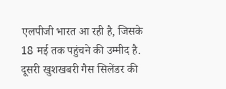एलपीजी भारत आ रही है, ज‍िसके 18 मई तक पहुंचने की उम्‍मीद है. दूसरी खुशखबरी गैस स‍िलेंडर की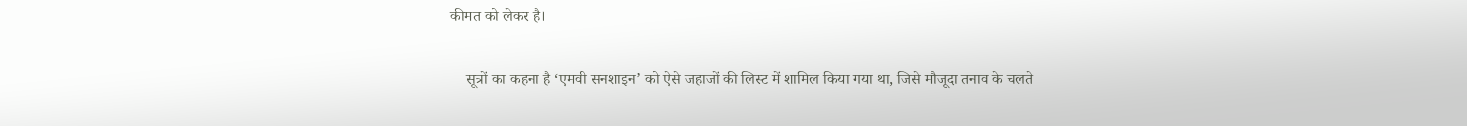कीमत को लेकर है।

    सूत्रों का कहना है ‘एमवी सनशाइन’ को ऐसे जहाजों की ल‍िस्‍ट में शाम‍िल क‍िया गया था, ज‍िसे मौजूदा तनाव के चलते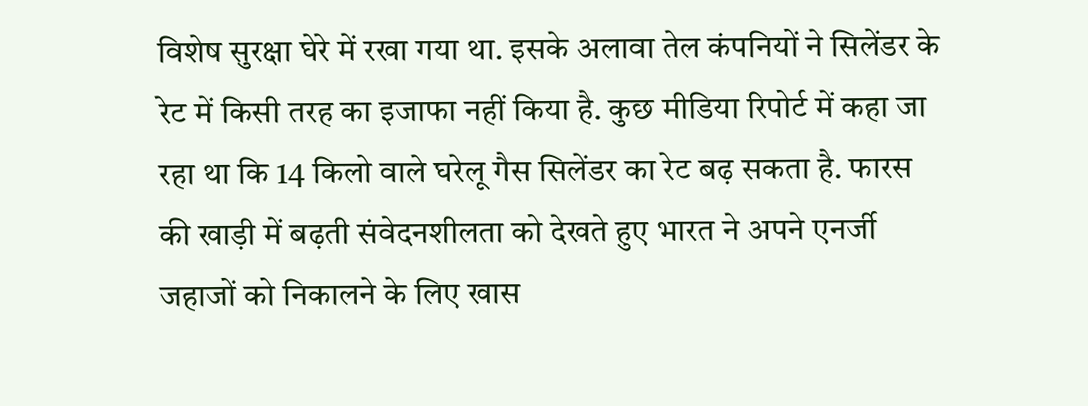विशेष सुरक्षा घेरे में रखा गया था. इसके अलावा तेल कंपन‍ियों ने स‍िलेंडर के रेट में क‍िसी तरह का इजाफा नहीं क‍िया है. कुछ मीड‍िया र‍िपोर्ट में कहा जा रहा था क‍ि 14 क‍िलो वाले घरेलू गैस स‍िलेंडर का रेट बढ़ सकता है. फारस की खाड़ी में बढ़ती संवेदनशीलता को देखते हुए भारत ने अपने एनर्जी जहाजों को निकालने के लिए खास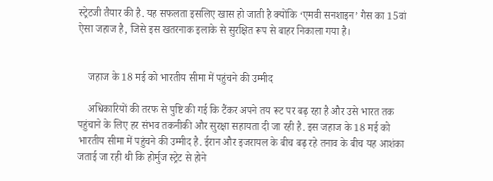स्‍ट्रेटजी तैयार की है. यह सफलता इसलिए खास हो जाती है क्योंकि ‘एमवी सनशाइन’ गैस का 15वां ऐसा जहाज है, जिसे इस खतरनाक इलाके से सुरक्षित रूप से बाहर निकाला गया है।


    जहाज के 18 मई को भारतीय सीमा में पहुंचने की उम्‍मीद

    अध‍िकार‍ियों की तरफ से पुष्टि की गई क‍ि टैंकर अपने तय रूट पर बढ़ रहा है और उसे भारत तक पहुंचाने के लि‍ए हर संभव तकनीकी और सुरक्षा सहायता दी जा रही है. इस जहाज के 18 मई को भारतीय सीमा में पहुंचने की उम्‍मीद है. ईरान और इजरायल के बीच बढ़ रहे तनाव के बीच यह आशंका जताई जा रही थी क‍ि होर्मुज स्‍ट्रेट से होने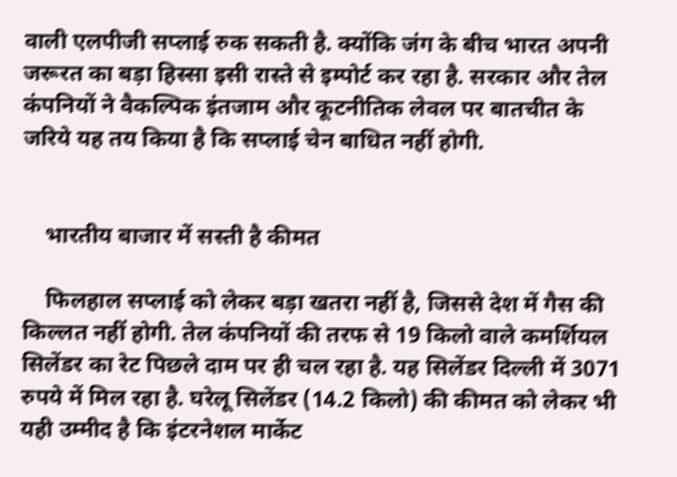वाली एलपीजी सप्लाई रुक सकती है. क्‍योंक‍ि जंग के बीच भारत अपनी जरूरत का बड़ा हिस्सा इसी रास्‍ते से इम्‍पोर्ट कर रहा है. सरकार और तेल कंपनियों ने वैकल्पिक इंतजाम और कूटनीतिक लेवल पर बातचीत के जरिये यह तय क‍िया है क‍ि सप्‍लाई चेन बाध‍ित नहीं होगी.


    भारतीय बाजार में सस्‍ती है कीमत

    फिलहाल सप्लाई को लेकर बड़ा खतरा नहीं है, ज‍िससे देश में गैस की किल्लत नहीं होगी. तेल कंपनियों की तरफ से 19 किलो वाले कमर्शियल सिलेंडर का रेट प‍िछले दाम पर ही चल रहा है. यह स‍िलेंडर द‍िल्‍ली में 3071 रुपये में म‍िल रहा है. घरेलू सिलेंडर (14.2 किलो) की कीमत को लेकर भी यही उम्‍मीद है क‍ि इंटरनेशल मार्केट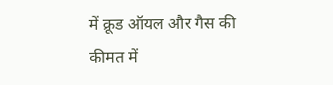में क्रूड ऑयल और गैस की कीमत में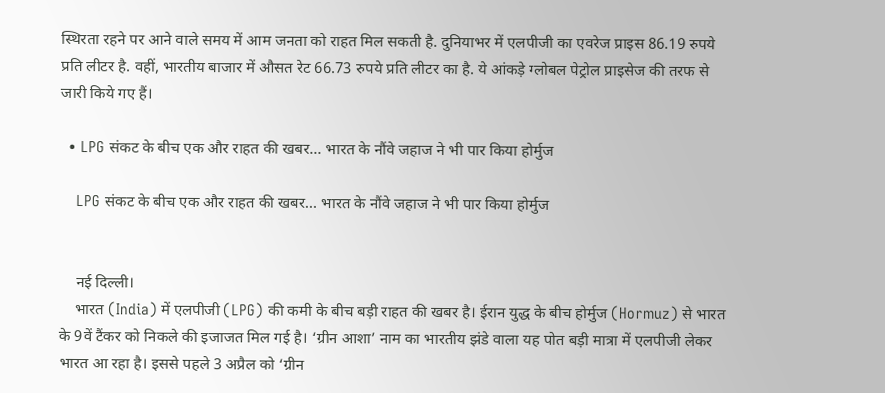स्थिरता रहने पर आने वाले समय में आम जनता को राहत मिल सकती है. दुनियाभर में एलपीजी का एवरेज प्राइस 86.19 रुपये प्रति लीटर है. वहीं, भारतीय बाजार में औसत रेट 66.73 रुपये प्रत‍ि लीटर का है. ये आंकड़े ग्लोबल पेट्रोल प्राइसेज की तरफ से जारी क‍िये गए हैं।

  • LPG संकट के बीच एक और राहत की खबर… भारत के नौंवे जहाज ने भी पार किया होर्मुज

    LPG संकट के बीच एक और राहत की खबर… भारत के नौंवे जहाज ने भी पार किया होर्मुज


    नई दिल्ली।
    भारत (India) में एलपीजी (LPG) की कमी के बीच बड़ी राहत की खबर है। ईरान युद्ध के बीच होर्मुज (Hormuz) से भारत के 9वें टैंकर को निकले की इजाजत मिल गई है। ‘ग्रीन आशा’ नाम का भारतीय झंडे वाला यह पोत बड़ी मात्रा में एलपीजी लेकर भारत आ रहा है। इससे पहले 3 अप्रैल को ‘ग्रीन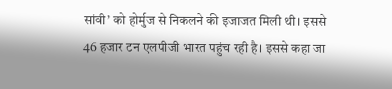सांवी’ को होर्मुज से निकलने की इजाजत मिली थी। इससे 46 हजार टन एलपीजी भारत पहुंच रही है। इससे कहा जा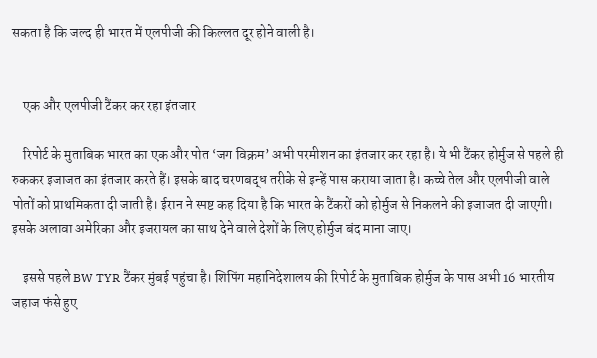सकता है कि जल्द ही भारत में एलपीजी की किल्लत दूर होने वाली है।


    एक और एलपीजी टैंकर कर रहा इंतजार

    रिपोर्ट के मुताबिक भारत का एक और पोत ‘जग विक्रम’ अभी परमीशन का इंतजार कर रहा है। ये भी टैंकर होर्मुज से पहले ही रुककर इजाजत का इंतजार करते हैं। इसके बाद चरणबद्ध तरीके से इन्हें पास कराया जाता है। कच्चे तेल और एलपीजी वाले पोतों को प्राथमिकता दी जाती है। ईरान ने स्पष्ट कह दिया है कि भारत के टैंकरों को होर्मुज से निकलने की इजाजत दी जाएगी। इसके अलावा अमेरिका और इजरायल का साथ देने वाले देशों के लिए होर्मुज बंद माना जाए।

    इससे पहले BW TYR टैंकर मुंबई पहुंचा है। शिपिंग महानिदेशालय की रिपोर्ट के मुताबिक होर्मुज के पास अभी 16 भारतीय जहाज फंसे हुए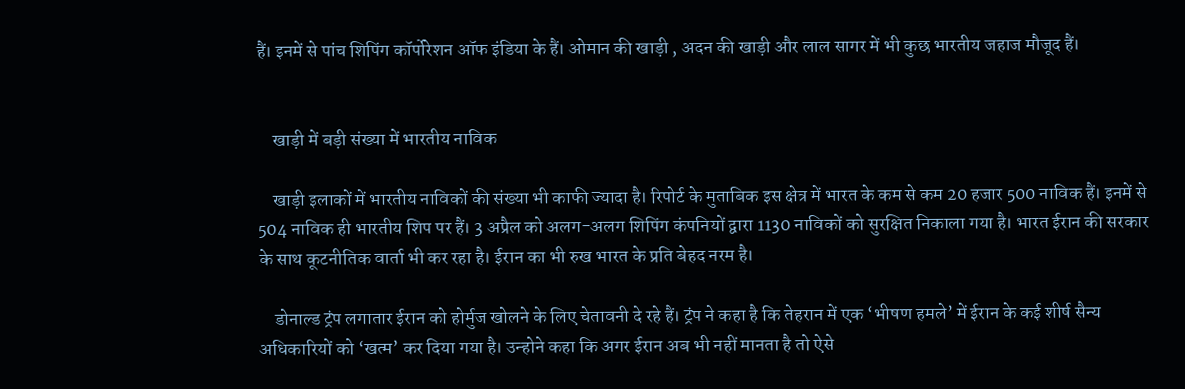हैं। इनमें से पांच शिपिंग कॉर्पोरेशन ऑफ इंडिया के हैं। ओमान की खाड़ी , अदन की खाड़ी और लाल सागर में भी कुछ भारतीय जहाज मौजूद हैं।


    खाड़ी में बड़ी संख्या में भारतीय नाविक

    खाड़ी इलाकों में भारतीय नाविकों की संख्या भी काफी ज्यादा है। रिपोर्ट के मुताबिक इस क्षेत्र में भारत के कम से कम 20 हजार 500 नाविक हैं। इनमें से 504 नाविक ही भारतीय शिप पर हैं। 3 अप्रैल को अलग-अलग शिपिंग कंपनियों द्वारा 1130 नाविकों को सुरक्षित निकाला गया है। भारत ईरान की सरकार के साथ कूटनीतिक वार्ता भी कर रहा है। ईरान का भी रुख भारत के प्रति बेहद नरम है।

    डोनाल्ड ट्रंप लगातार ईरान को होर्मुज खोलने के लिए चेतावनी दे रहे हैं। ट्रंप ने कहा है कि तेहरान में एक ‘भीषण हमले’ में ईरान के कई शीर्ष सैन्य अधिकारियों को ‘खत्म’ कर दिया गया है। उन्होने कहा कि अगर ईरान अब भी नहीं मानता है तो ऐसे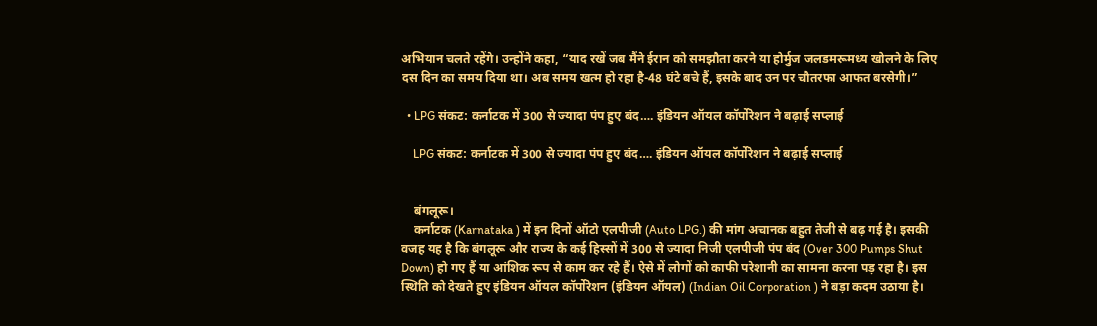अभियान चलते रहेंगे। उन्होंने कहा, “याद रखें जब मैंने ईरान को समझौता करने या होर्मुज जलडमरूमध्य खोलने के लिए दस दिन का समय दिया था। अब समय खत्म हो रहा है-48 घंटे बचे हैं, इसके बाद उन पर चौतरफा आफत बरसेगी।”

  • LPG संकट: कर्नाटक में 300 से ज्यादा पंप हुए बंद…. इंडियन ऑयल कॉर्पोरेशन ने बढ़ाई सप्लाई

    LPG संकट: कर्नाटक में 300 से ज्यादा पंप हुए बंद…. इंडियन ऑयल कॉर्पोरेशन ने बढ़ाई सप्लाई


    बंगलूरू।
    कर्नाटक (Karnataka ) में इन दिनों ऑटो एलपीजी (Auto LPG.) की मांग अचानक बहुत तेजी से बढ़ गई है। इसकी वजह यह है कि बंगलूरू और राज्य के कई हिस्सों में 300 से ज्यादा निजी एलपीजी पंप बंद (Over 300 Pumps Shut Down) हो गए हैं या आंशिक रूप से काम कर रहे हैं। ऐसे में लोगों को काफी परेशानी का सामना करना पड़ रहा है। इस स्थिति को देखते हुए इंडियन ऑयल कॉर्पोरेशन (इंडियन ऑयल) (Indian Oil Corporation ) ने बड़ा कदम उठाया है।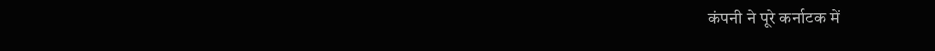कंपनी ने पूरे कर्नाटक में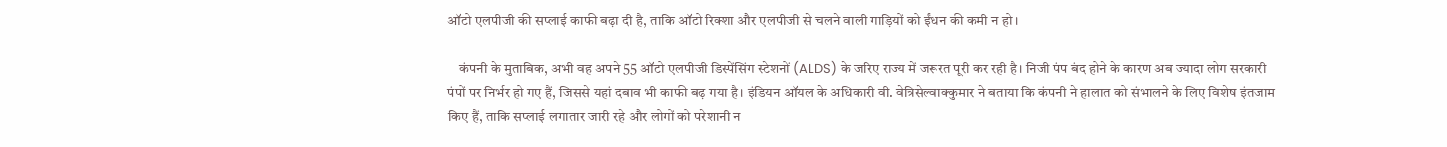ऑटो एलपीजी की सप्लाई काफी बढ़ा दी है, ताकि ऑटो रिक्शा और एलपीजी से चलने वाली गाड़ियों को ईंधन की कमी न हो।

    कंपनी के मुताबिक, अभी वह अपने 55 ऑटो एलपीजी डिस्पेंसिंग स्टेशनों (ALDS) के जरिए राज्य में जरूरत पूरी कर रही है। निजी पंप बंद होने के कारण अब ज्यादा लोग सरकारी पंपों पर निर्भर हो गए हैं, जिससे यहां दबाव भी काफी बढ़ गया है। इंडियन ऑयल के अधिकारी वी. वेत्रिसेल्वाक्कुमार ने बताया कि कंपनी ने हालात को संभालने के लिए विशेष इंतजाम किए हैं, ताकि सप्लाई लगातार जारी रहे और लोगों को परेशानी न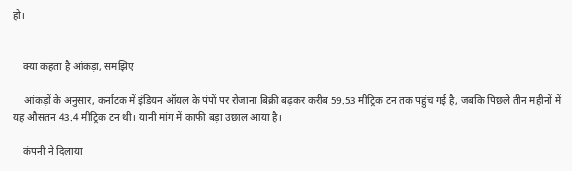हो।


    क्या कहता है आंकड़ा, समझिए

    आंकड़ों के अनुसार, कर्नाटक में इंडियन ऑयल के पंपों पर रोजाना बिक्री बढ़कर करीब 59.53 मीट्रिक टन तक पहुंच गई है, जबकि पिछले तीन महीनों में यह औसतन 43.4 मीट्रिक टन थी। यानी मांग में काफी बड़ा उछाल आया है।

    कंपनी ने दिलाया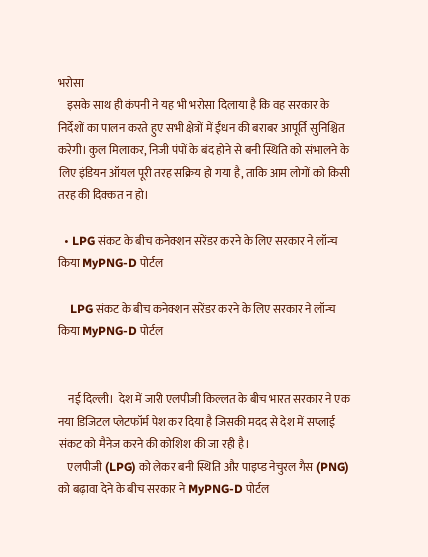भरोसा
    इसके साथ ही कंपनी ने यह भी भरोसा दिलाया है कि वह सरकार के निर्देशों का पालन करते हुए सभी क्षेत्रों में ईंधन की बराबर आपूर्ति सुनिश्चित करेगी। कुल मिलाकर, निजी पंपों के बंद होने से बनी स्थिति को संभालने के लिए इंडियन ऑयल पूरी तरह सक्रिय हो गया है, ताकि आम लोगों को किसी तरह की दिक्कत न हो।

  • LPG संकट के बीच कनेक्शन सरेंडर करने के लिए सरकार ने लॉन्च किया MyPNG-D पोर्टल

    LPG संकट के बीच कनेक्शन सरेंडर करने के लिए सरकार ने लॉन्च किया MyPNG-D पोर्टल


    नई दिल्ली।  देश में जारी एलपीजी किल्लत के बीच भारत सरकार ने एक नया डिजिटल प्लेटफॉर्म पेश कर दिया है जिसकी मदद से देश में सप्लाई संकट को मैनेज करने की कोशिश की जा रही है।
    एलपीजी (LPG) को लेकर बनी स्थिति और पाइप्ड नेचुरल गैस (PNG) को बढ़ावा देने के बीच सरकार ने MyPNG-D पोर्टल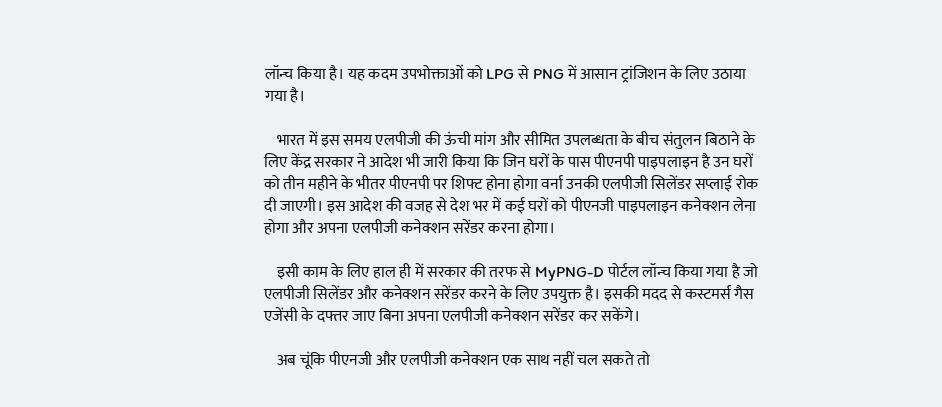लॉन्च किया है। यह कदम उपभोक्ताओं को LPG से PNG में आसान ट्रांजिशन के लिए उठाया गया है।

    भारत में इस समय एलपीजी की ऊंची मांग और सीमित उपलब्धता के बीच संतुलन बिठाने के लिए केंद्र सरकार ने आदेश भी जारी किया कि जिन घरों के पास पीएनपी पाइपलाइन है उन घरों को तीन महीने के भीतर पीएनपी पर शिफ्ट होना होगा वर्ना उनकी एलपीजी सिलेंडर सप्लाई रोक दी जाएगी। इस आदेश की वजह से देश भर में कई घरों को पीएनजी पाइपलाइन कनेक्शन लेना होगा और अपना एलपीजी कनेक्शन सरेंडर करना होगा।

    इसी काम के लिए हाल ही में सरकार की तरफ से MyPNG-D पोर्टल लॉन्च किया गया है जो एलपीजी सिलेंडर और कनेक्शन सरेंडर करने के लिए उपयुक्त है। इसकी मदद से कस्टमर्स गैस एजेंसी के दफ्तर जाए बिना अपना एलपीजी कनेक्शन सरेंडर कर सकेंगे।

    अब चूंकि पीएनजी और एलपीजी कनेक्शन एक साथ नहीं चल सकते तो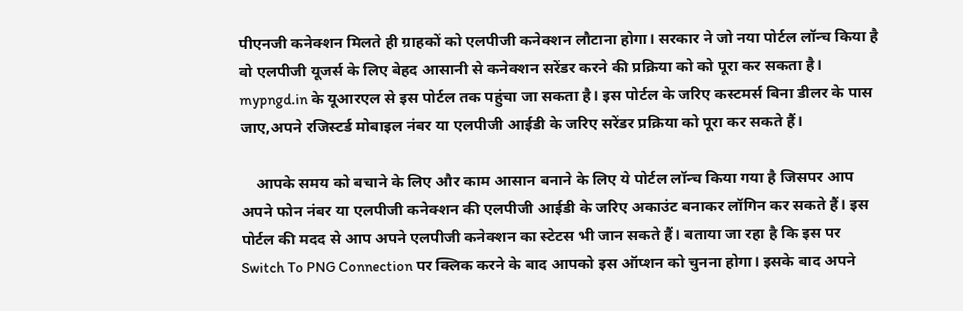पीएनजी कनेक्शन मिलते ही ग्राहकों को एलपीजी कनेक्शन लौटाना होगा। सरकार ने जो नया पोर्टल लॉन्च किया है वो एलपीजी यूजर्स के लिए बेहद आसानी से कनेक्शन सरेंडर करने की प्रक्रिया को को पूरा कर सकता है। mypngd.in के यूआरएल से इस पोर्टल तक पहुंचा जा सकता है। इस पोर्टल के जरिए कस्टमर्स बिना डीलर के पास जाए,अपने रजिस्टर्ड मोबाइल नंबर या एलपीजी आईडी के जरिए सरेंडर प्रक्रिया को पूरा कर सकते हैं।

    आपके समय को बचाने के लिए और काम आसान बनाने के लिए ये पोर्टल लॉन्च किया गया है जिसपर आप अपने फोन नंबर या एलपीजी कनेक्शन की एलपीजी आईडी के जरिए अकाउंट बनाकर लॉगिन कर सकते हैं। इस पोर्टल की मदद से आप अपने एलपीजी कनेक्शन का स्टेटस भी जान सकते हैं। बताया जा रहा है कि इस पर Switch To PNG Connection पर क्लिक करने के बाद आपको इस ऑप्शन को चुनना होगा। इसके बाद अपने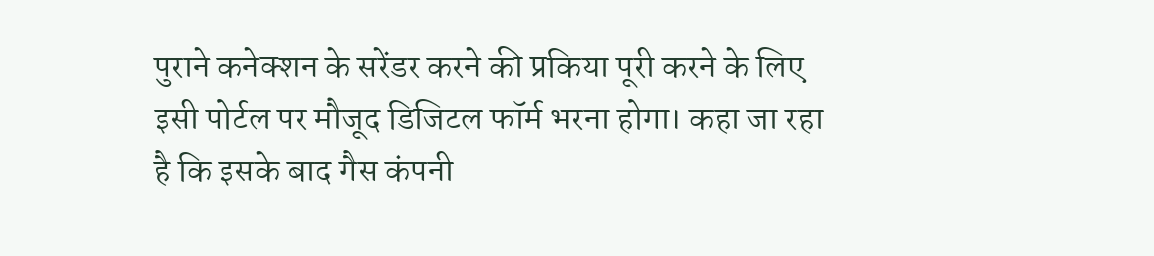पुराने कनेक्शन के सरेंडर करने की प्रकिया पूरी करने के लिए इसी पोर्टल पर मौजूद डिजिटल फॉर्म भरना होगा। कहा जा रहा है कि इसके बाद गैस कंपनी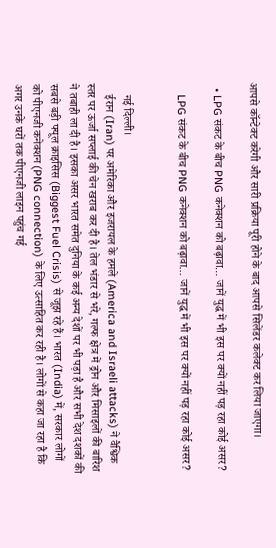आपसे कॉन्टेक्ट करेगी और सारी प्रक्रिया पूरी होने के बाद आपसे सिलेंडर कलेक्ट कर लिया जाएगा।

  • LPG संकट के बीच PNG कनेक्शन को बढ़ावा… जानें युद्ध में भी इस पर क्यों नहीं पड़ रहा कोई असर?

    LPG संकट के बीच PNG कनेक्शन को बढ़ावा… जानें युद्ध में भी इस पर क्यों नहीं पड़ रहा कोई असर?


    नई दिल्ली।
    ईरान (Iran) पर अमेरिका और इजरायल के हमले (America and Israeli attacks) ने वैश्विक स्तर पर ऊर्जा सप्लाई की चेन खराब कर दी है। तेल भंडार से भरे, गल्फ क्षेत्र में ड्रोन और मिसाइलों की बारिश ने तबाही ला दी है। इसका असर भारत समेत दुनिया के कई अन्य देशों पर भी पड़ा है और सभी देश दशकों की सबसे बड़ी फ्यूल क्राइसिस (Biggest Fuel Crisis) से जूझ रहे हैं। भारत (India) में, सरकार लोगों को पीएनजी कनेक्शन (PNG connection) के लिए उत्साहित कर रही है। लोगों से कहा जा रहा है कि अगर उनके घरों तक पीएनजी लाइन पहुंच गई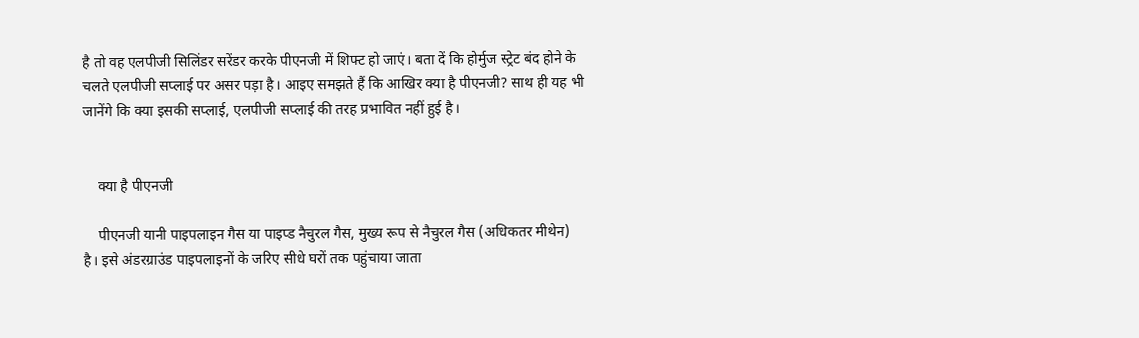है तो वह एलपीजी सिलिंडर सरेंडर करके पीएनजी में शिफ्ट हो जाएं। बता दें कि होर्मुज स्ट्रेट बंद होने के चलते एलपीजी सप्लाई पर असर पड़ा है। आइए समझते हैं कि आखिर क्या है पीएनजी? साथ ही यह भी जानेंगे कि क्या इसकी सप्लाई, एलपीजी सप्लाई की तरह प्रभावित नहीं हुई है।


    क्या है पीएनजी

    पीएनजी यानी पाइपलाइन गैस या पाइप्ड नैचुरल गैस, मुख्य रूप से नैचुरल गैस (अधिकतर मीथेन) है। इसे अंडरग्राउंड पाइपलाइनों के जरिए सीधे घरों तक पहुंचाया जाता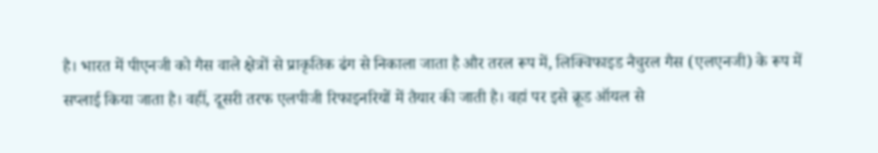है। भारत में पीएनजी को गैस वाले क्षेत्रों से प्राकृतिक ढंग से निकाला जाता है और तरल रूप में, लिक्विफाइड नैचुरल गैस (एलएनजी) के रूप में सप्लाई किया जाता है। वहीं, दूसरी तरफ एलपीजी रिफाइनरियों में तैयार की जाती है। वहां पर इसे क्रूड ऑयल से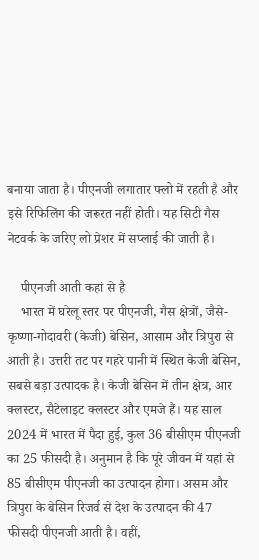बनाया जाता है। पीएनजी लगातार फ्लो में रहती है और इसे रिफिलिंग की जरूरत नहीं होती। यह सिटी गैस नेटवर्क के जरिए लो प्रेशर में सप्लाई की जाती है।

    पीएनजी आती कहां से है
    भारत में घरेलू स्तर पर पीएनजी, गैस क्षेत्रों, जैसे-कृष्णा-गोदावरी (केजी) बेसिन, आसाम और त्रिपुरा से आती है। उत्तरी तट पर गहरे पानी में स्थित केजी बेसिन, सबसे बड़ा उत्पादक है। केजी बेसिन में तीन क्षेत्र, आर क्लस्टर, सैटेलाइट क्लस्टर और एमजे हैं। यह साल 2024 में भारत में पैदा हुई, कुल 36 बीसीएम पीएनजी का 25 फीसदी है। अनुमान है कि पूरे जीवन में यहां से 85 बीसीएम पीएनजी का उत्पादन होगा। असम और त्रिपुरा के बेसिन रिजर्व से देश के उत्पादन की 47 फीसदी पीएनजी आती है। वहीं,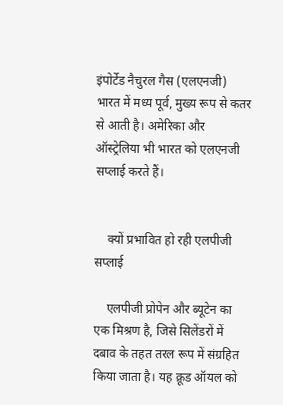इंपोर्टेड नैचुरल गैस (एलएनजी) भारत में मध्य पूर्व, मुख्य रूप से कतर से आती है। अमेरिका और ऑस्ट्रेलिया भी भारत को एलएनजी सप्लाई करते हैं।


    क्यों प्रभावित हो रही एलपीजी सप्लाई

    एलपीजी प्रोपेन और ब्यूटेन का एक मिश्रण है, जिसे सिलेंडरों में दबाव के तहत तरल रूप में संग्रहित किया जाता है। यह क्रूड ऑयल को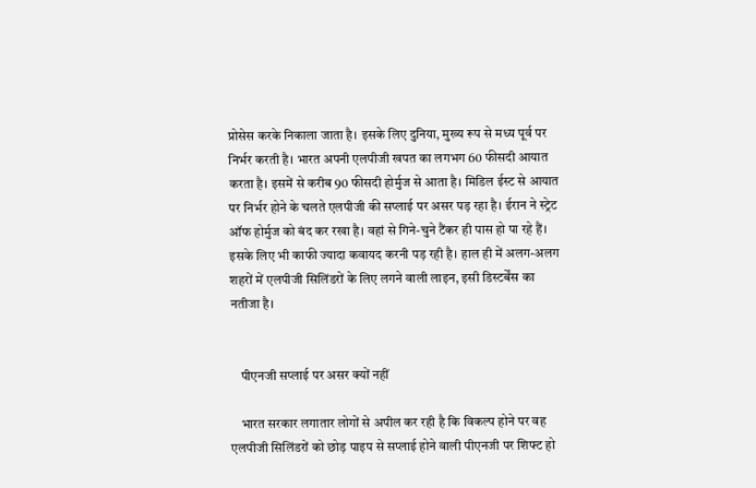प्रोसेस करके निकाला जाता है। इसके लिए दुनिया, मुख्य रूप से मध्य पूर्व पर निर्भर करती है। भारत अपनी एलपीजी खपत का लगभग 60 फीसदी आयात करता है। इसमें से करीब 90 फीसदी होर्मुज से आता है। मिडिल ईस्ट से आयात पर निर्भर होने के चलते एलपीजी की सप्लाई पर असर पड़ रहा है। ईरान ने स्ट्रेट ऑफ होर्मुज को बंद कर रखा है। वहां से गिने-चुने टैंकर ही पास हो पा रहे हैं। इसके लिए भी काफी ज्यादा कवायद करनी पड़ रही है। हाल ही में अलग-अलग शहरों में एलपीजी सिलिंडरों के लिए लगने वाली लाइन, इसी डिस्टर्बेंस का नतीजा है।


    पीएनजी सप्लाई पर असर क्यों नहीं

    भारत सरकार लगातार लोगों से अपील कर रही है कि विकल्प होने पर वह एलपीजी सिलिंडरों को छोड़ पाइप से सप्लाई होने वाली पीएनजी पर शिफ्ट हो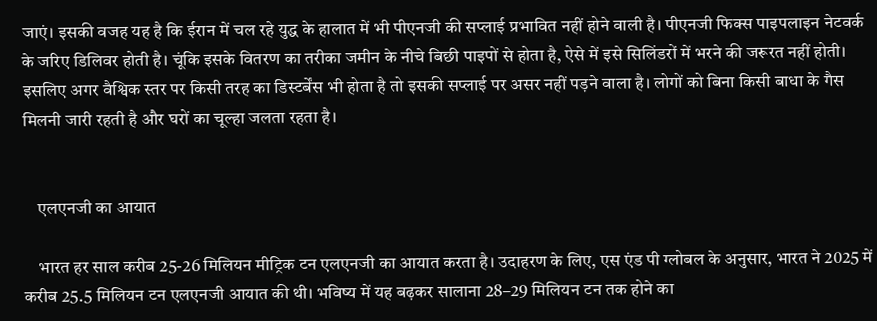जाएं। इसकी वजह यह है कि ईरान में चल रहे युद्ध के हालात में भी पीएनजी की सप्लाई प्रभावित नहीं होने वाली है। पीएनजी फिक्स पाइपलाइन नेटवर्क के जरिए डिलिवर होती है। चूंकि इसके वितरण का तरीका जमीन के नीचे बिछी पाइपों से होता है, ऐसे में इसे सिलिंडरों में भरने की जरूरत नहीं होती। इसलिए अगर वैश्विक स्तर पर किसी तरह का डिस्टर्बेंस भी होता है तो इसकी सप्लाई पर असर नहीं पड़ने वाला है। लोगों को बिना किसी बाधा के गैस मिलनी जारी रहती है और घरों का चूल्हा जलता रहता है।


    एलएनजी का आयात

    भारत हर साल करीब 25-26 मिलियन मीट्रिक टन एलएनजी का आयात करता है। उदाहरण के लिए, एस एंड पी ग्लोबल के अनुसार, भारत ने 2025 में करीब 25.5 मिलियन टन एलएनजी आयात की थी। भविष्य में यह बढ़कर सालाना 28–29 मिलियन टन तक होने का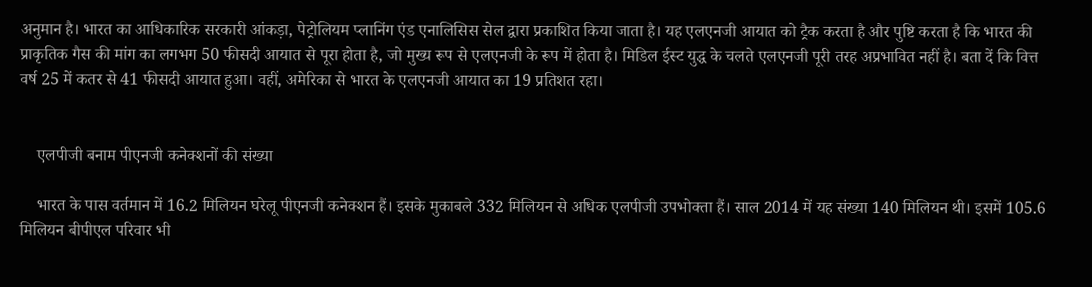अनुमान है। भारत का आधिकारिक सरकारी आंकड़ा, पेट्रोलियम प्लानिंग एंड एनालिसिस सेल द्वारा प्रकाशित किया जाता है। यह एलएनजी आयात को ट्रैक करता है और पुष्टि करता है कि भारत की प्राकृतिक गैस की मांग का लगभग 50 फीसदी आयात से पूरा होता है, जो मुख्य रूप से एलएनजी के रूप में होता है। मिडिल ईस्ट युद्ध के चलते एलएनजी पूरी तरह अप्रभावित नहीं है। बता दें कि वित्त वर्ष 25 में कतर से 41 फीसदी आयात हुआ। वहीं, अमेरिका से भारत के एलएनजी आयात का 19 प्रतिशत रहा।


    एलपीजी बनाम पीएनजी कनेक्शनों की संख्या

    भारत के पास वर्तमान में 16.2 मिलियन घरेलू पीएनजी कनेक्शन हैं। इसके मुकाबले 332 मिलियन से अधिक एलपीजी उपभोक्ता हैं। साल 2014 में यह संख्या 140 मिलियन थी। इसमें 105.6 मिलियन बीपीएल परिवार भी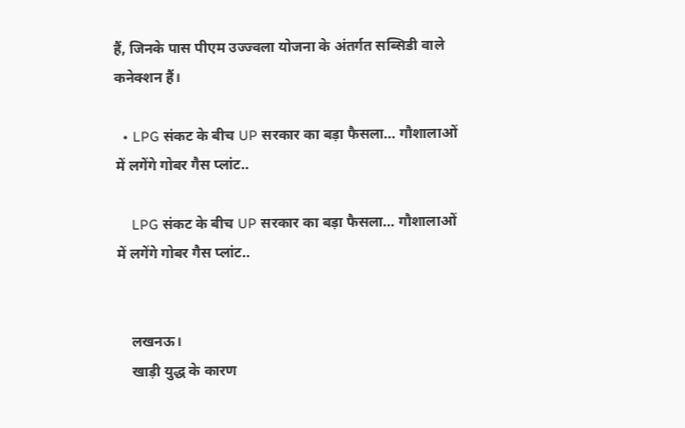हैं, जिनके पास पीएम उज्ज्वला योजना के अंतर्गत सब्सिडी वाले कनेक्शन हैं।

  • LPG संकट के बीच UP सरकार का बड़ा फैसला… गौशालाओं में लगेंगे गोबर गैस प्लांट..

    LPG संकट के बीच UP सरकार का बड़ा फैसला… गौशालाओं में लगेंगे गोबर गैस प्लांट..


    लखनऊ।
    खाड़ी युद्ध के कारण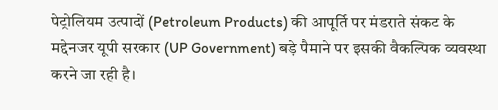पेट्रोलियम उत्पादों (Petroleum Products) की आपूर्ति पर मंडराते संकट के मद्देनजर यूपी सरकार (UP Government) बड़े पैमाने पर इसकी वैकल्पिक व्यवस्था करने जा रही है।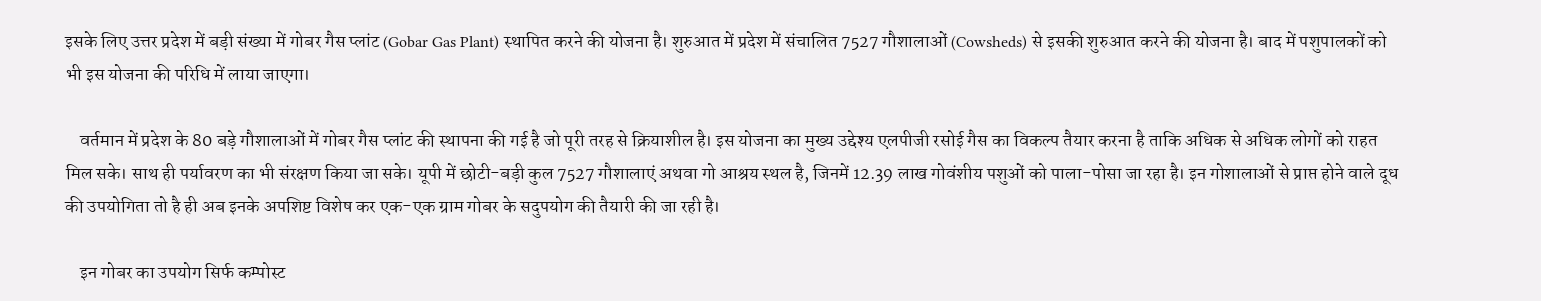इसके लिए उत्तर प्रदेश में बड़ी संख्या में गोबर गैस प्लांट (Gobar Gas Plant) स्थापित करने की योजना है। शुरुआत में प्रदेश में संचालित 7527 गौशालाओं (Cowsheds) से इसकी शुरुआत करने की योजना है। बाद में पशुपालकों को भी इस योजना की परिधि में लाया जाएगा।

    वर्तमान में प्रदेश के 80 बड़े गौशालाओं में गोबर गैस प्लांट की स्थापना की गई है जो पूरी तरह से क्रियाशील है। इस योजना का मुख्य उद्देश्य एलपीजी रसोई गैस का विकल्प तैयार करना है ताकि अधिक से अधिक लोगों को राहत मिल सके। साथ ही पर्यावरण का भी संरक्षण किया जा सके। यूपी में छोटी-बड़ी कुल 7527 गौशालाएं अथवा गो आश्रय स्थल है, जिनमें 12.39 लाख गोवंशीय पशुओं को पाला-पोसा जा रहा है। इन गोशालाओं से प्राप्त होने वाले दूध की उपयोगिता तो है ही अब इनके अपशिष्ट विशेष कर एक-एक ग्राम गोबर के सदुपयोग की तैयारी की जा रही है।

    इन गोबर का उपयोग सिर्फ कम्पोस्ट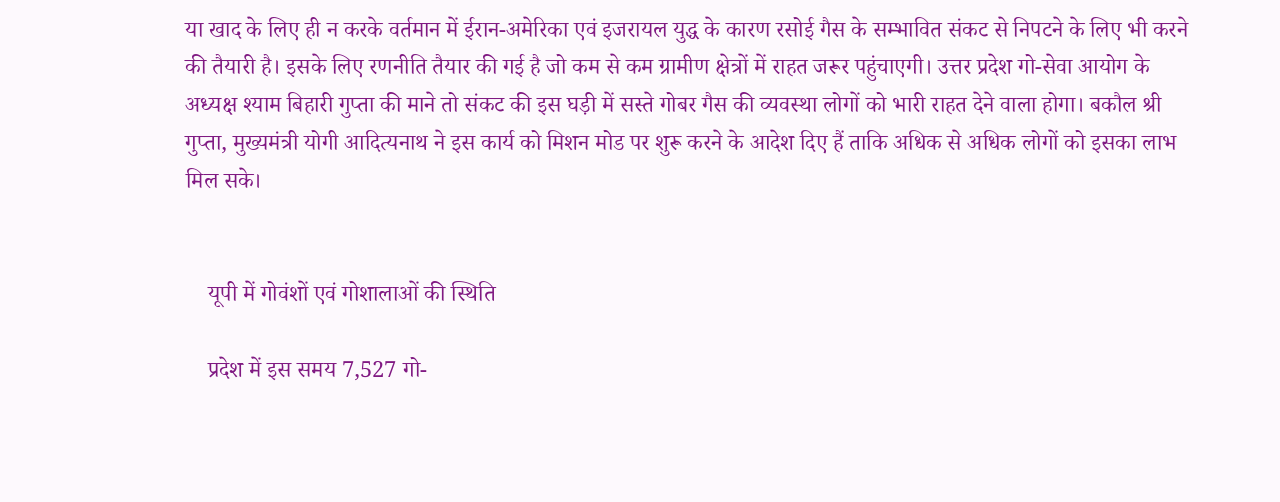या खाद के लिए ही न करके वर्तमान में ईरान-अमेरिका एवं इजरायल युद्ध के कारण रसोई गैस के सम्भावित संकट से निपटने के लिए भी करने की तैयारी है। इसके लिए रणनीति तैयार की गई है जो कम से कम ग्रामीण क्षेत्रों में राहत जरूर पहुंचाएगी। उत्तर प्रदेश गो-सेवा आयोग के अध्यक्ष श्याम बिहारी गुप्ता की माने तो संकट की इस घड़ी में सस्ते गोबर गैस की व्यवस्था लोगों को भारी राहत देने वाला होगा। बकौल श्री गुप्ता, मुख्यमंत्री योगी आदित्यनाथ ने इस कार्य को मिशन मोड पर शुरू करने के आदेश दिए हैं ताकि अधिक से अधिक लोगों को इसका लाभ मिल सके।


    यूपी में गोवंशों एवं गोशालाओं की स्थिति

    प्रदेश में इस समय 7,527 गो-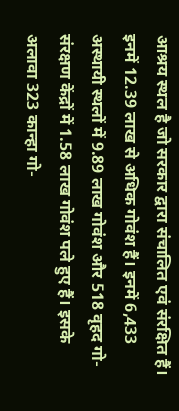आश्रय स्थल है जो सरकार द्वारा संचालित एवं संरक्षित हैं। इनमें 12.39 लाख से अधिक गोवंश हैं। इनमें 6,433 अस्थायी स्थलों में 9.89 लाख गोवंश और 518 वृहद गो-संरक्षण केंद्रों में 1.58 लाख गोवंश पले हुए हैं। इसके अलावा 323 कान्हा गो-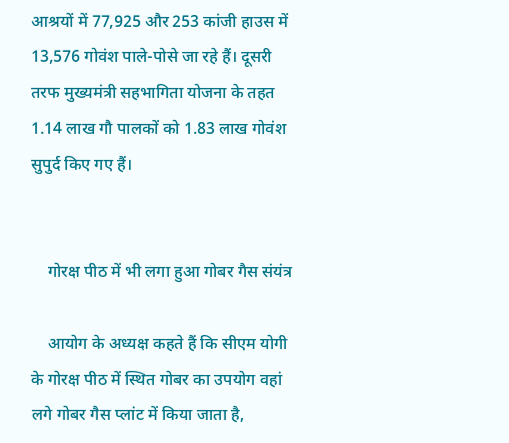आश्रयों में 77,925 और 253 कांजी हाउस में 13,576 गोवंश पाले-पोसे जा रहे हैं। दूसरी तरफ मुख्यमंत्री सहभागिता योजना के तहत 1.14 लाख गौ पालकों को 1.83 लाख गोवंश सुपुर्द किए गए हैं।


    गोरक्ष पीठ में भी लगा हुआ गोबर गैस संयंत्र

    आयोग के अध्यक्ष कहते हैं कि सीएम योगी के गोरक्ष पीठ में स्थित गोबर का उपयोग वहां लगे गोबर गैस प्लांट में किया जाता है,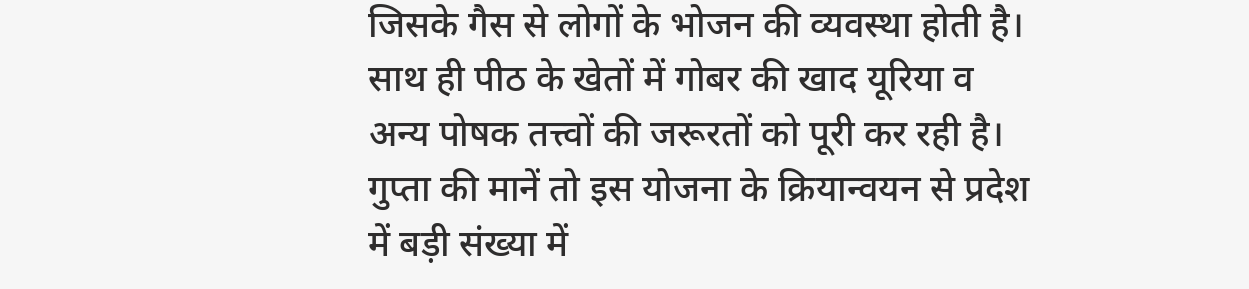जिसके गैस से लोगों के भोजन की व्यवस्था होती है। साथ ही पीठ के खेतों में गोबर की खाद यूरिया व अन्य पोषक तत्त्वों की जरूरतों को पूरी कर रही है। गुप्ता की मानें तो इस योजना के क्रियान्वयन से प्रदेश में बड़ी संख्या में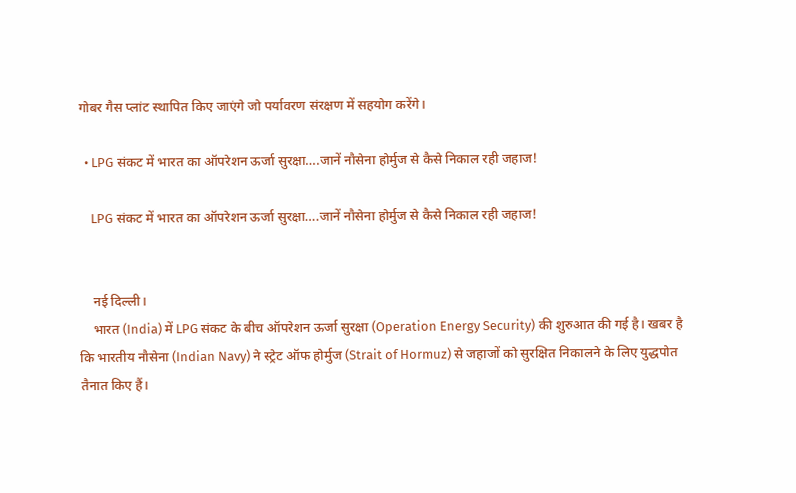गोबर गैस प्लांट स्थापित किए जाएंगे जो पर्यावरण संरक्षण में सहयोग करेंगे।

  • LPG संकट में भारत का ऑपरेशन ऊर्जा सुरक्षा….जानें नौसेना होर्मुज से कैसे निकाल रही जहाज!

    LPG संकट में भारत का ऑपरेशन ऊर्जा सुरक्षा….जानें नौसेना होर्मुज से कैसे निकाल रही जहाज!


    नई दिल्ली।
    भारत (India) में LPG संकट के बीच ऑपरेशन ऊर्जा सुरक्षा (Operation Energy Security) की शुरुआत की गई है। खबर है कि भारतीय नौसेना (Indian Navy) ने स्ट्रेट ऑफ होर्मुज (Strait of Hormuz) से जहाजों को सुरक्षित निकालने के लिए युद्धपोत तैनात किए हैं।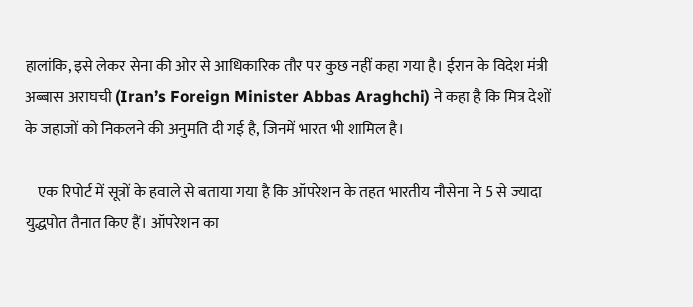हालांकि, इसे लेकर सेना की ओर से आधिकारिक तौर पर कुछ नहीं कहा गया है। ईरान के विदेश मंत्री अब्बास अराघची (Iran’s Foreign Minister Abbas Araghchi) ने कहा है कि मित्र देशों के जहाजों को निकलने की अनुमति दी गई है, जिनमें भारत भी शामिल है।

    एक रिपोर्ट में सूत्रों के हवाले से बताया गया है कि ऑपरेशन के तहत भारतीय नौसेना ने 5 से ज्यादा युद्धपोत तैनात किए हैं। ऑपरेशन का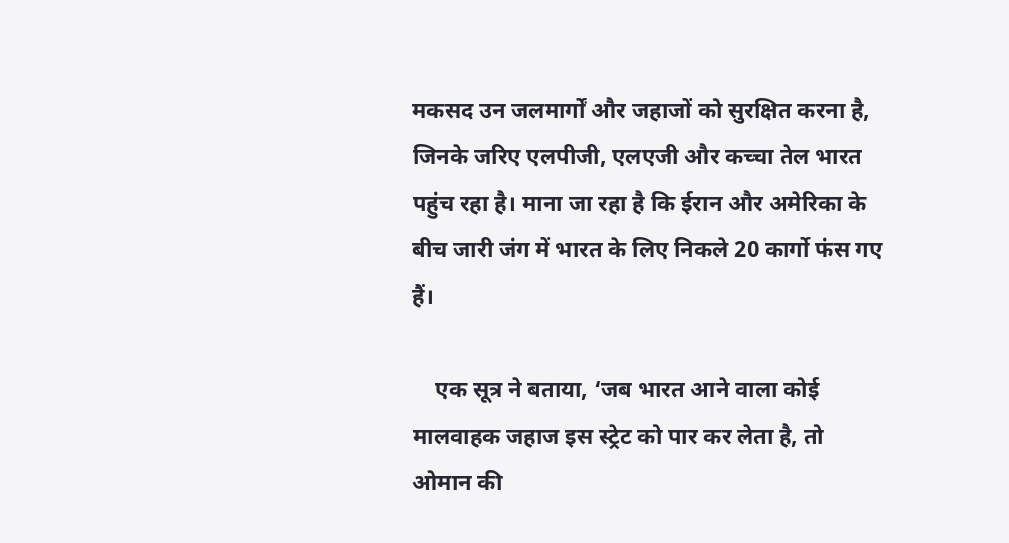मकसद उन जलमार्गों और जहाजों को सुरक्षित करना है, जिनके जरिए एलपीजी, एलएजी और कच्चा तेल भारत पहुंच रहा है। माना जा रहा है कि ईरान और अमेरिका के बीच जारी जंग में भारत के लिए निकले 20 कार्गो फंस गए हैं।

    एक सूत्र ने बताया, ‘जब भारत आने वाला कोई मालवाहक जहाज इस स्ट्रेट को पार कर लेता है, तो ओमान की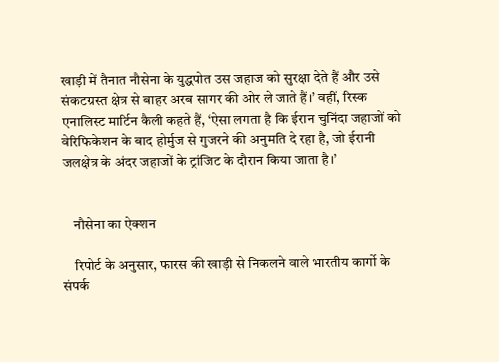खाड़ी में तैनात नौसेना के युद्धपोत उस जहाज को सुरक्षा देते हैं और उसे संकटग्रस्त क्षेत्र से बाहर अरब सागर की ओर ले जाते हैं।’ वहीं, रिस्क एनालिस्ट मार्टिन कैली कहते हैं, ‘ऐसा लगता है कि ईरान चुनिंदा जहाजों को वेरिफिकेशन के बाद होर्मुज से गुजरने की अनुमति दे रहा है, जो ईरानी जलक्षेत्र के अंदर जहाजों के ट्रांजिट के दौरान किया जाता है।’


    नौसेना का ऐक्शन

    रिपोर्ट के अनुसार, फारस की खाड़ी से निकलने वाले भारतीय कार्गो के संपर्क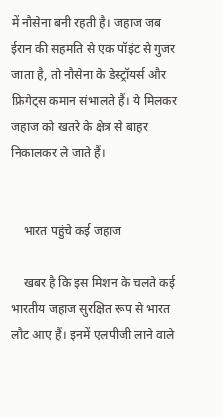में नौसेना बनी रहती है। जहाज जब ईरान की सहमति से एक पॉइंट से गुजर जाता है, तो नौसेना के डेस्ट्रॉयर्स और फ्रिगेट्स कमान संभालते हैं। ये मिलकर जहाज को खतरे के क्षेत्र से बाहर निकालकर ले जाते हैं।


    भारत पहुंचे कई जहाज

    खबर है कि इस मिशन के चलते कई भारतीय जहाज सुरक्षित रूप से भारत लौट आए हैं। इनमें एलपीजी लाने वाले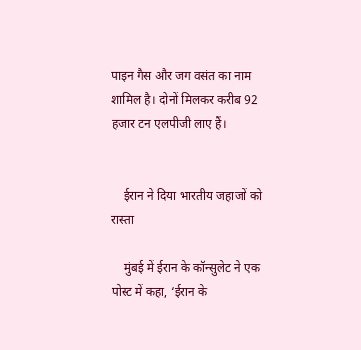पाइन गैस और जग वसंत का नाम शामिल है। दोनों मिलकर करीब 92 हजार टन एलपीजी लाए हैं।


    ईरान ने दिया भारतीय जहाजों को रास्ता

    मुंबई में ईरान के कॉन्सुलेट ने एक पोस्ट में कहा, ‘ईरान के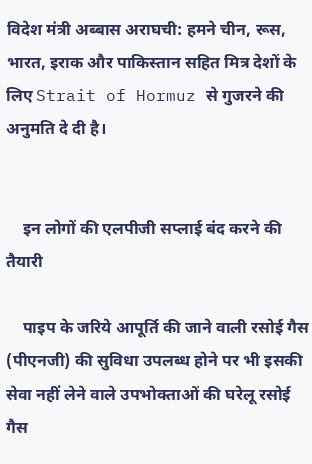विदेश मंत्री अब्बास अराघची: हमने चीन, रूस, भारत, इराक और पाकिस्तान सहित मित्र देशों के लिए Strait of Hormuz से गुजरने की अनुमति दे दी है।


    इन लोगों की एलपीजी सप्लाई बंद करने की तैयारी

    पाइप के जरिये आपूर्ति की जाने वाली रसोई गैस (पीएनजी) की सुविधा उपलब्ध होने पर भी इसकी सेवा नहीं लेने वाले उपभोक्ताओं की घरेलू रसोई गैस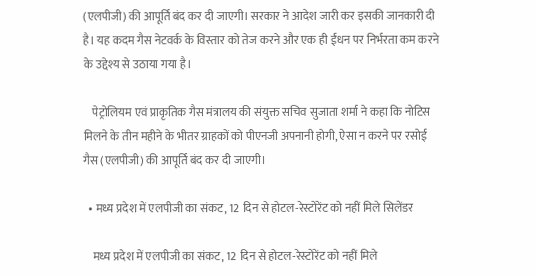(एलपीजी) की आपूर्ति बंद कर दी जाएगी। सरकार ने आदेश जारी कर इसकी जानकारी दी है। यह कदम गैस नेटवर्क के विस्तार को तेज करने और एक ही ईंधन पर निर्भरता कम करने के उद्देश्य से उठाया गया है।

    पेट्रोलियम एवं प्राकृतिक गैस मंत्रालय की संयुक्त सचिव सुजाता शर्मा ने कहा कि नोटिस मिलने के तीन महीने के भीतर ग्राहकों को पीएनजी अपनानी होगी, ऐसा न करने पर रसोई गैस (एलपीजी) की आपूर्ति बंद कर दी जाएगी।

  • मध्य प्रदेश में एलपीजी का संकट, 12 दिन से होटल-रेस्टोरेंट को नहीं मिले सिलेंडर

    मध्य प्रदेश में एलपीजी का संकट, 12 दिन से होटल-रेस्टोरेंट को नहीं मिले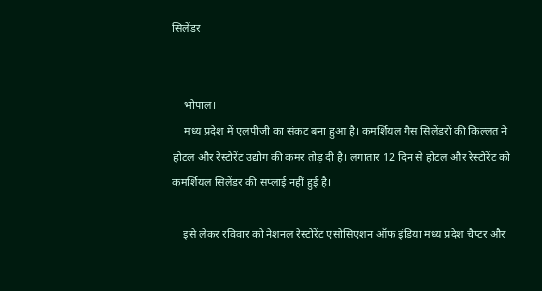सिलेंडर


    भोपाल।
    मध्य प्रदेश में एलपीजी का संकट बना हुआ है। कमर्शियल गैस सिलेंडरों की किल्लत ने होटल और रेस्टोरेंट उद्योग की कमर तोड़ दी है। लगातार 12 दिन से होटल और रेस्टोरेंट को कमर्शियल सिलेंडर की सप्लाई नहीं हुई है।

    इसे लेकर रविवार को नेशनल रेस्टोरेंट एसोसिएशन ऑफ इंडिया मध्य प्रदेश चैप्टर और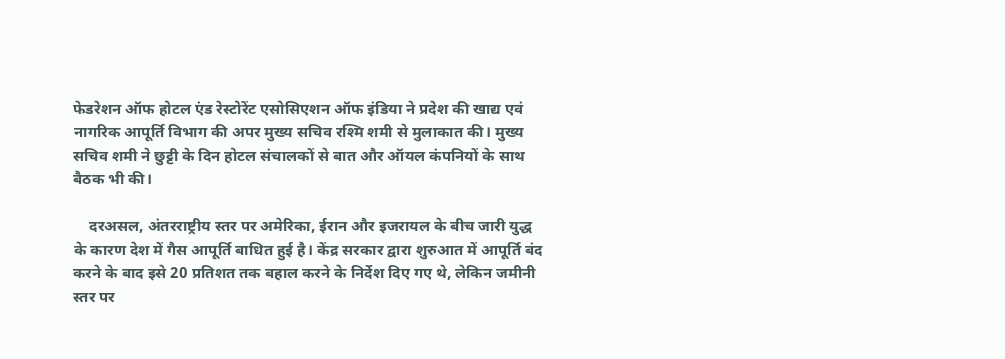फेडरेशन ऑफ होटल एंड रेस्टोरेंट एसोसिएशन ऑफ इंडिया ने प्रदेश की खाद्य एवं नागरिक आपूर्ति विभाग की अपर मुख्य सचिव रश्मि शमी से मुलाकात की। मुख्य सचिव शमी ने छुट्टी के दिन होटल संचालकों से बात और ऑयल कंपनियों के साथ बैठक भी की।

    दरअसल, अंतरराष्ट्रीय स्तर पर अमेरिका, ईरान और इजरायल के बीच जारी युद्ध के कारण देश में गैस आपूर्ति बाधित हुई है। केंद्र सरकार द्वारा शुरुआत में आपूर्ति बंद करने के बाद इसे 20 प्रतिशत तक बहाल करने के निर्देश दिए गए थे, लेकिन जमीनी स्तर पर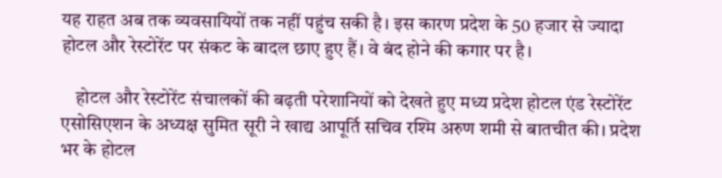यह राहत अब तक व्यवसायियों तक नहीं पहुंच सकी है। इस कारण प्रदेश के 50 हजार से ज्यादा होटल और रेस्टोरेंट पर संकट के बादल छाए हुए हैं। वे बंद होने की कगार पर है।

    होटल और रेस्टोरेंट संचालकों की बढ़ती परेशानियों को देखते हुए मध्य प्रदेश होटल एंड रेस्टोरेंट एसोसिएशन के अध्यक्ष सुमित सूरी ने खाद्य आपूर्ति सचिव रश्मि अरुण शमी से बातचीत की। प्रदेश भर के होटल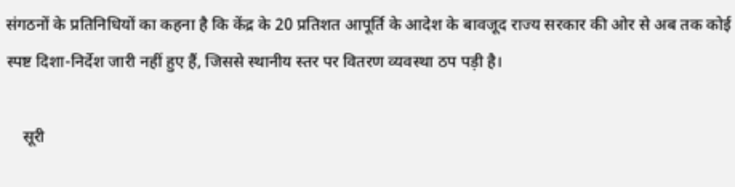संगठनों के प्रतिनिधियों का कहना है कि केंद्र के 20 प्रतिशत आपूर्ति के आदेश के बावजूद राज्य सरकार की ओर से अब तक कोई स्पष्ट दिशा-निर्देश जारी नहीं हुए हैं, जिससे स्थानीय स्तर पर वितरण व्यवस्था ठप पड़ी है।

    सूरी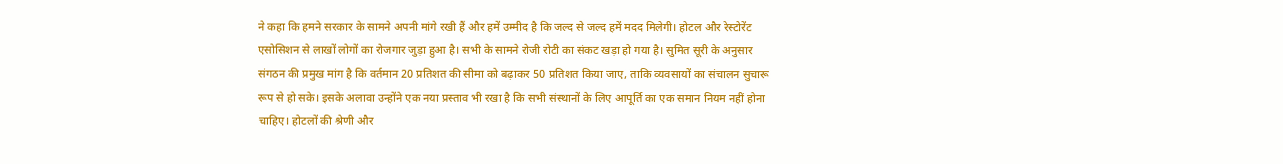ने कहा कि हमने सरकार के सामने अपनी मांगे रखी हैं और हमें उम्मीद है कि जल्द से जल्द हमें मदद मिलेगी। होटल और रेस्टोरेंट एसोसिशन से लाखों लोगों का रोजगार जुड़ा हुआ है। सभी के सामने रोजी रोटी का संकट खड़ा हो गया है। सुमित सूरी के अनुसार संगठन की प्रमुख मांग है कि वर्तमान 20 प्रतिशत की सीमा को बढ़ाकर 50 प्रतिशत किया जाए, ताकि व्यवसायों का संचालन सुचारू रूप से हो सके। इसके अलावा उन्होंने एक नया प्रस्ताव भी रखा है कि सभी संस्थानों के लिए आपूर्ति का एक समान नियम नहीं होना चाहिए। होटलों की श्रेणी और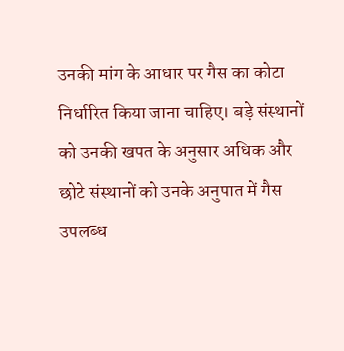उनकी मांग के आधार पर गैस का कोटा निर्धारित किया जाना चाहिए। बड़े संस्थानों को उनकी खपत के अनुसार अधिक और छोटे संस्थानों को उनके अनुपात में गैस उपलब्ध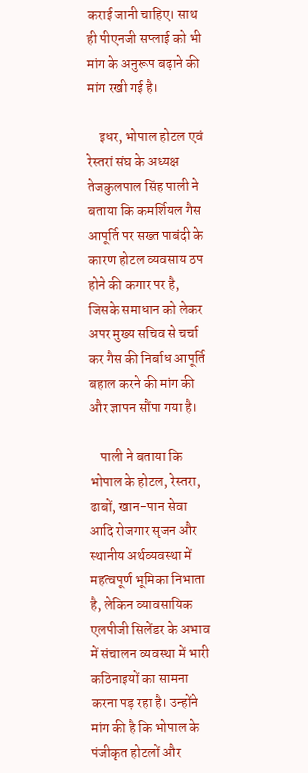कराई जानी चाहिए। साथ ही पीएनजी सप्लाई को भी मांग के अनुरूप बढ़ाने की मांग रखी गई है।

    इधर, भोपाल होटल एवं रेस्तरां संघ के अध्यक्ष तेजकुलपाल सिंह पाली ने बताया कि कमर्शियल गैस आपूर्ति पर सख्त पाबंदी के कारण होटल व्यवसाय ठप होने की कगार पर है, जिसके समाधान को लेकर अपर मुख्य सचिव से चर्चा कर गैस की निर्बाध आपूर्ति बहाल करने की मांग की और ज्ञापन सौंपा गया है।

    पाली ने बताया कि भोपाल के होटल, रेस्तरा, ढाबों, खान-पान सेवा आदि रोजगार सृजन और स्थानीय अर्थव्यवस्था में महत्वपूर्ण भूमिका निभाता है, लेकिन व्यावसायिक एलपीजी सिलेंडर के अभाव में संचालन व्यवस्था में भारी कठिनाइयों का सामना करना पड़ रहा है। उन्होंने मांग की है कि भोपाल के पंजीकृत होटलों और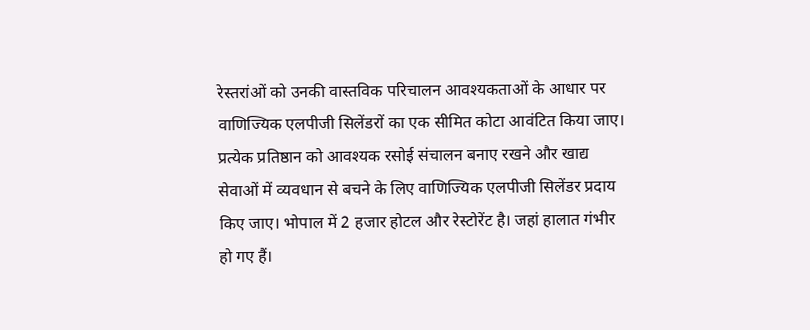रेस्तरांओं को उनकी वास्तविक परिचालन आवश्यकताओं के आधार पर वाणिज्यिक एलपीजी सिलेंडरों का एक सीमित कोटा आवंटित किया जाए। प्रत्येक प्रतिष्ठान को आवश्यक रसोई संचालन बनाए रखने और खाद्य सेवाओं में व्यवधान से बचने के लिए वाणिज्यिक एलपीजी सिलेंडर प्रदाय किए जाए। भोपाल में 2 हजार होटल और रेस्टोरेंट है। जहां हालात गंभीर हो गए हैं।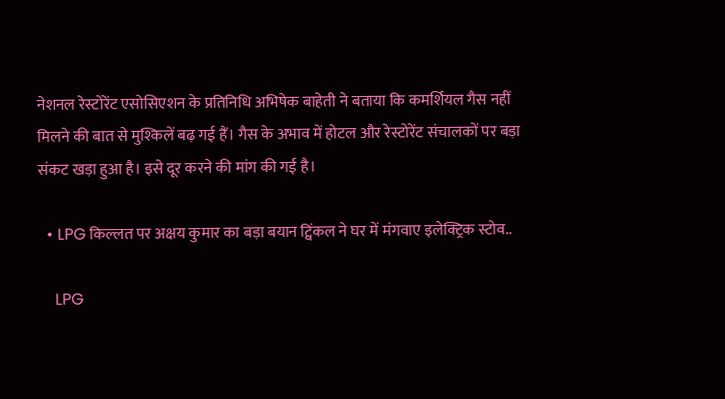नेशनल रेस्टोरेंट एसोसिएशन के प्रतिनिधि अभिषेक बाहेती ने बताया कि कमर्शियल गैस नहीं मिलने की बात से मुश्किलें बढ़ गई हैं। गैस के अभाव में होटल और रेस्टोरेंट संचालकों पर बड़ा संकट खड़ा हुआ है। इसे दूर करने की मांग की गई है।

  • LPG किल्लत पर अक्षय कुमार का बड़ा बयान ट्विंकल ने घर में मंगवाए इलेक्ट्रिक स्टोव..

    LPG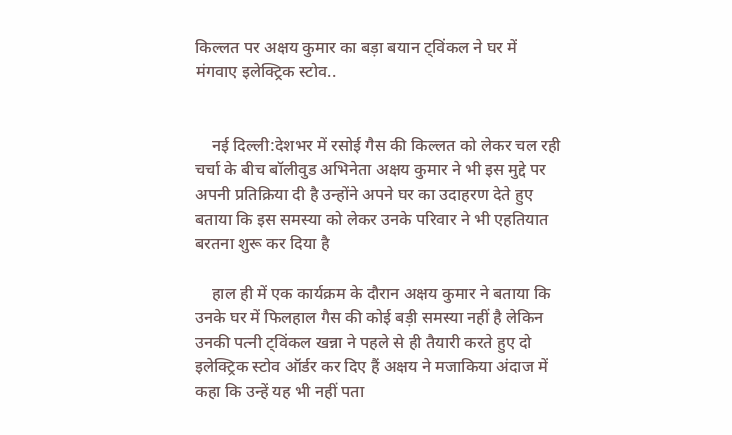किल्लत पर अक्षय कुमार का बड़ा बयान ट्विंकल ने घर में मंगवाए इलेक्ट्रिक स्टोव..


    नई दिल्ली:देशभर में रसोई गैस की किल्लत को लेकर चल रही चर्चा के बीच बॉलीवुड अभिनेता अक्षय कुमार ने भी इस मुद्दे पर अपनी प्रतिक्रिया दी है उन्होंने अपने घर का उदाहरण देते हुए बताया कि इस समस्या को लेकर उनके परिवार ने भी एहतियात बरतना शुरू कर दिया है

    हाल ही में एक कार्यक्रम के दौरान अक्षय कुमार ने बताया कि उनके घर में फिलहाल गैस की कोई बड़ी समस्या नहीं है लेकिन उनकी पत्नी ट्विंकल खन्ना ने पहले से ही तैयारी करते हुए दो इलेक्ट्रिक स्टोव ऑर्डर कर दिए हैं अक्षय ने मजाकिया अंदाज में कहा कि उन्हें यह भी नहीं पता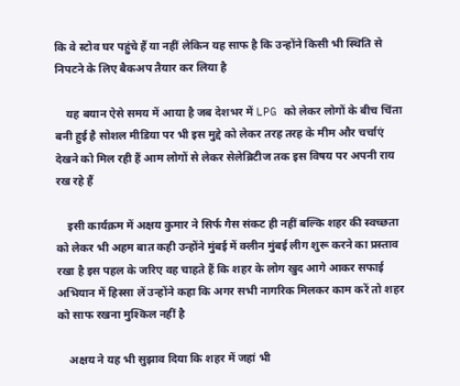कि वे स्टोव घर पहुंचे हैं या नहीं लेकिन यह साफ है कि उन्होंने किसी भी स्थिति से निपटने के लिए बैकअप तैयार कर लिया है

    यह बयान ऐसे समय में आया है जब देशभर में LPG को लेकर लोगों के बीच चिंता बनी हुई है सोशल मीडिया पर भी इस मुद्दे को लेकर तरह तरह के मीम और चर्चाएं देखने को मिल रही हैं आम लोगों से लेकर सेलेब्रिटीज तक इस विषय पर अपनी राय रख रहे हैं

    इसी कार्यक्रम में अक्षय कुमार ने सिर्फ गैस संकट ही नहीं बल्कि शहर की स्वच्छता को लेकर भी अहम बात कही उन्होंने मुंबई में क्लीन मुंबई लीग शुरू करने का प्रस्ताव रखा है इस पहल के जरिए वह चाहते हैं कि शहर के लोग खुद आगे आकर सफाई अभियान में हिस्सा लें उन्होंने कहा कि अगर सभी नागरिक मिलकर काम करें तो शहर को साफ रखना मुश्किल नहीं है

    अक्षय ने यह भी सुझाव दिया कि शहर में जहां भी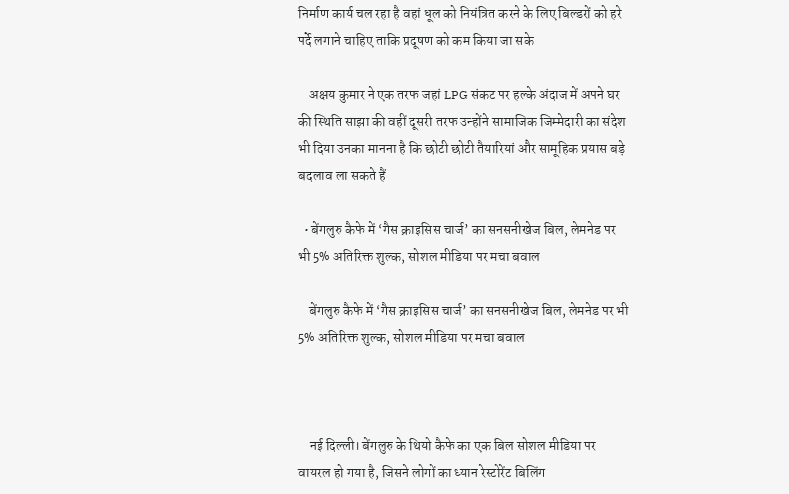निर्माण कार्य चल रहा है वहां धूल को नियंत्रित करने के लिए बिल्डरों को हरे पर्दे लगाने चाहिए ताकि प्रदूषण को कम किया जा सके

    अक्षय कुमार ने एक तरफ जहां LPG संकट पर हल्के अंदाज में अपने घर की स्थिति साझा की वहीं दूसरी तरफ उन्होंने सामाजिक जिम्मेदारी का संदेश भी दिया उनका मानना है कि छोटी छोटी तैयारियां और सामूहिक प्रयास बड़े बदलाव ला सकते हैं

  • बेंगलुरु कैफे में ‘गैस क्राइसिस चार्ज’ का सनसनीखेज बिल, लेमनेड पर भी 5% अतिरिक्त शुल्क, सोशल मीडिया पर मचा बवाल

    बेंगलुरु कैफे में ‘गैस क्राइसिस चार्ज’ का सनसनीखेज बिल, लेमनेड पर भी 5% अतिरिक्त शुल्क, सोशल मीडिया पर मचा बवाल



    नई दिल्ली। बेंगलुरु के थियो कैफे का एक बिल सोशल मीडिया पर वायरल हो गया है, जिसने लोगों का ध्यान रेस्टोरेंट बिलिंग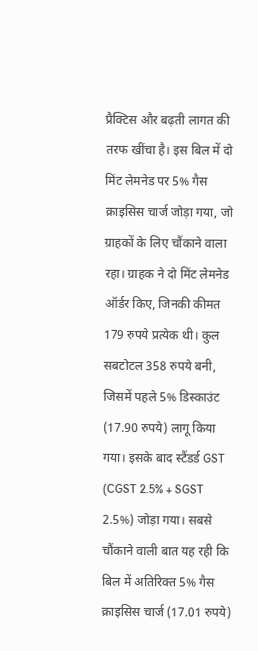प्रैक्टिस और बढ़ती लागत की तरफ खींचा है। इस बिल में दो मिंट लेमनेड पर 5% गैस क्राइसिस चार्ज जोड़ा गया, जो ग्राहकों के लिए चौंकाने वाला रहा। ग्राहक ने दो मिंट लेमनेड ऑर्डर किए, जिनकी कीमत 179 रुपये प्रत्येक थी। कुल सबटोटल 358 रुपये बनी, जिसमें पहले 5% डिस्काउंट (17.90 रुपये) लागू किया गया। इसके बाद स्टैंडर्ड GST (CGST 2.5% + SGST 2.5%) जोड़ा गया। सबसे चौंकाने वाली बात यह रही कि बिल में अतिरिक्त 5% गैस क्राइसिस चार्ज (17.01 रुपये)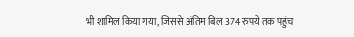भी शामिल किया गया, जिससे अंतिम बिल 374 रुपये तक पहुंच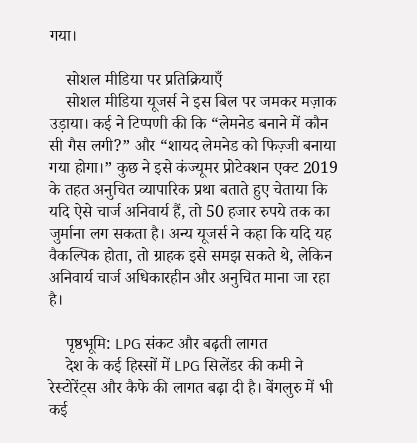गया।

    सोशल मीडिया पर प्रतिक्रियाएँ
    सोशल मीडिया यूजर्स ने इस बिल पर जमकर मज़ाक उड़ाया। कई ने टिप्पणी की कि “लेमनेड बनाने में कौन सी गैस लगी?” और “शायद लेमनेड को फिज़्जी बनाया गया होगा।” कुछ ने इसे कंज्यूमर प्रोटेक्शन एक्ट 2019 के तहत अनुचित व्यापारिक प्रथा बताते हुए चेताया कि यदि ऐसे चार्ज अनिवार्य हैं, तो 50 हजार रुपये तक का जुर्माना लग सकता है। अन्य यूजर्स ने कहा कि यदि यह वैकल्पिक होता, तो ग्राहक इसे समझ सकते थे, लेकिन अनिवार्य चार्ज अधिकारहीन और अनुचित माना जा रहा है।

    पृष्ठभूमि: LPG संकट और बढ़ती लागत
    देश के कई हिस्सों में LPG सिलेंडर की कमी ने रेस्टोरेंट्स और कैफे की लागत बढ़ा दी है। बेंगलुरु में भी कई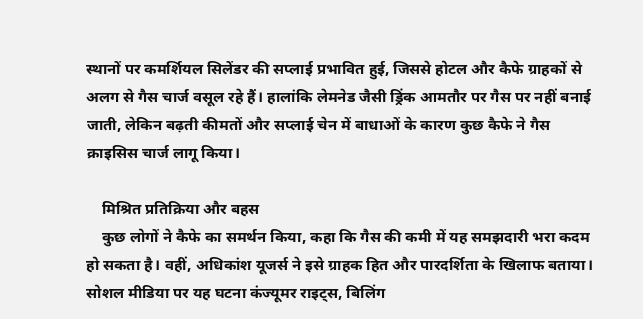स्थानों पर कमर्शियल सिलेंडर की सप्लाई प्रभावित हुई, जिससे होटल और कैफे ग्राहकों से अलग से गैस चार्ज वसूल रहे हैं। हालांकि लेमनेड जैसी ड्रिंक आमतौर पर गैस पर नहीं बनाई जाती, लेकिन बढ़ती कीमतों और सप्लाई चेन में बाधाओं के कारण कुछ कैफे ने गैस क्राइसिस चार्ज लागू किया।

    मिश्रित प्रतिक्रिया और बहस
    कुछ लोगों ने कैफे का समर्थन किया, कहा कि गैस की कमी में यह समझदारी भरा कदम हो सकता है। वहीं, अधिकांश यूजर्स ने इसे ग्राहक हित और पारदर्शिता के खिलाफ बताया। सोशल मीडिया पर यह घटना कंज्यूमर राइट्स, बिलिंग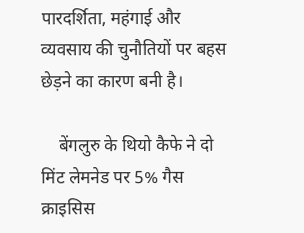पारदर्शिता, महंगाई और व्यवसाय की चुनौतियों पर बहस छेड़ने का कारण बनी है।

    बेंगलुरु के थियो कैफे ने दो मिंट लेमनेड पर 5% गैस क्राइसिस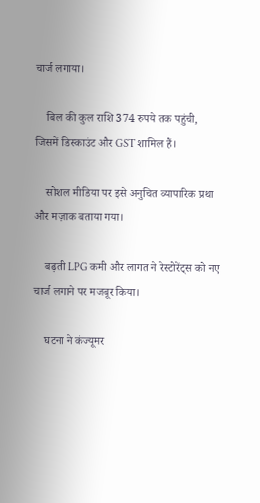चार्ज लगाया।

    बिल की कुल राशि 374 रुपये तक पहुंची, जिसमें डिस्काउंट और GST शामिल हैं।

    सोशल मीडिया पर इसे अनुचित व्यापारिक प्रथा और मज़ाक बताया गया।

    बढ़ती LPG कमी और लागत ने रेस्टोरेंट्स को नए चार्ज लगाने पर मजबूर किया।

    घटना ने कंज्यूमर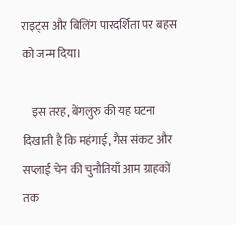राइट्स और बिलिंग पारदर्शिता पर बहस को जन्म दिया।

    इस तरह, बेंगलुरु की यह घटना दिखाती है कि महंगाई, गैस संकट और सप्लाई चेन की चुनौतियाँ आम ग्राहकों तक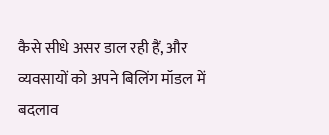कैसे सीधे असर डाल रही हैं, और व्यवसायों को अपने बिलिंग मॉडल में बदलाव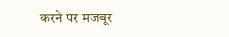करने पर मजबूर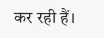कर रही हैं।